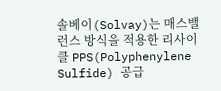솔베이(Solvay)는 매스밸런스 방식을 적용한 리사이클 PPS(Polyphenylene Sulfide) 공급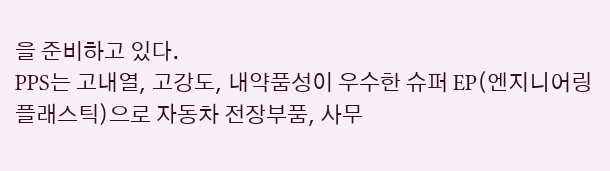을 준비하고 있다.
PPS는 고내열, 고강도, 내약품성이 우수한 슈퍼 EP(엔지니어링 플래스틱)으로 자동차 전장부품, 사무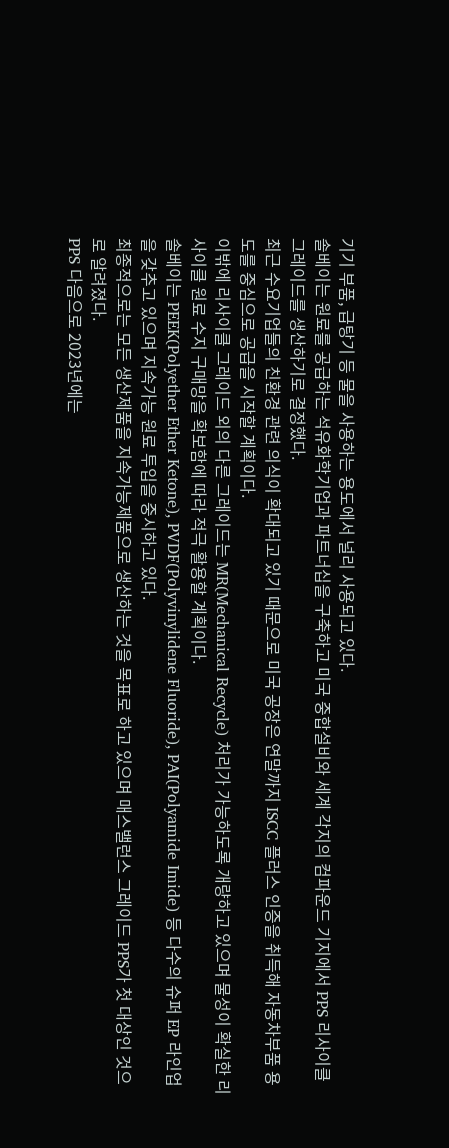기기 부품, 급탕기 등 물을 사용하는 용도에서 널리 사용되고 있다.
솔베이는 원료를 공급하는 석유화학기업과 파트너십을 구축하고 미국 중합설비와 세계 각지의 컴파운드 기지에서 PPS 리사이클 그레이드를 생산하기로 결정했다.
최근 수요기업들의 친환경 관련 의식이 확대되고 있기 때문으로 미국 공장은 연말까지 ISCC 플러스 인증을 취득해 자동차부품 용도를 중심으로 공급을 시작할 계획이다.
이밖에 리사이클 그레이드 외의 다른 그레이드는 MR(Mechanical Recycle) 처리가 가능하도록 개량하고 있으며 물성이 확실한 리사이클 원료 수지 구매망을 확보함에 따라 적극 활용할 계획이다.
솔베이는 PEEK(Polyether Ether Ketone), PVDF(Polyvinylidene Fluoride), PAI(Polyamide Imide) 등 다수의 슈퍼 EP 라인업을 갖추고 있으며 지속가능 원료 투입을 중시하고 있다.
최종적으로는 모든 생산제품을 지속가능제품으로 생산하는 것을 목표로 하고 있으며 매스밸런스 그레이드 PPS가 첫 대상인 것으로 알려졌다.
PPS 다음으로 2023년에는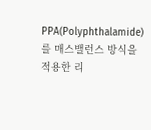PPA(Polyphthalamide)를 매스밸런스 방식을 적용한 리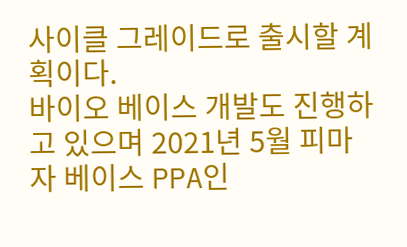사이클 그레이드로 출시할 계획이다.
바이오 베이스 개발도 진행하고 있으며 2021년 5월 피마자 베이스 PPA인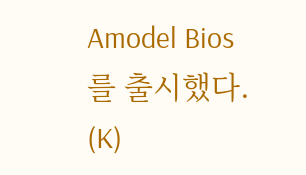Amodel Bios를 출시했다. (K)